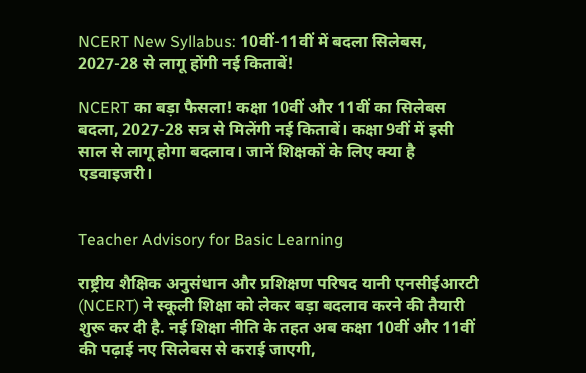NCERT New Syllabus: 10वीं-11वीं में बदला सिलेबस, 2027-28 से लागू होंगी नई किताबें!

NCERT का बड़ा फैसला! कक्षा 10वीं और 11वीं का सिलेबस बदला, 2027-28 सत्र से मिलेंगी नई किताबें। कक्षा 9वीं में इसी साल से लागू होगा बदलाव। जानें शिक्षकों के लिए क्या है एडवाइजरी।


Teacher Advisory for Basic Learning

राष्ट्रीय शैक्षिक अनुसंधान और प्रशिक्षण परिषद यानी एनसीईआरटी (NCERT) ने स्कूली शिक्षा को लेकर बड़ा बदलाव करने की तैयारी शुरू कर दी है. नई शिक्षा नीति के तहत अब कक्षा 10वीं और 11वीं की पढ़ाई नए सिलेबस से कराई जाएगी,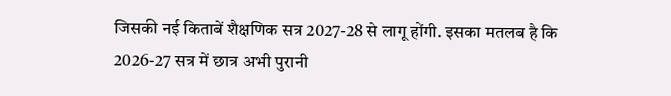जिसकी नई किताबें शैक्षणिक सत्र 2027-28 से लागू होंगी. इसका मतलब है कि 2026-27 सत्र में छात्र अभी पुरानी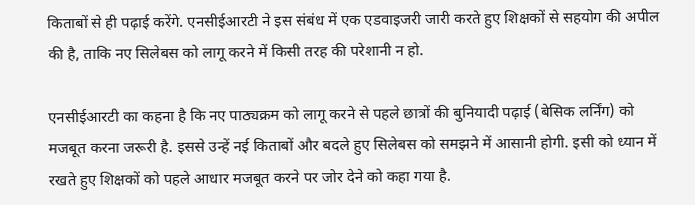किताबों से ही पढ़ाई करेंगे. एनसीईआरटी ने इस संबंध में एक एडवाइजरी जारी करते हुए शिक्षकों से सहयोग की अपील की है, ताकि नए सिलेबस को लागू करने में किसी तरह की परेशानी न हो.

एनसीईआरटी का कहना है कि नए पाठ्यक्रम को लागू करने से पहले छात्रों की बुनियादी पढ़ाई (बेसिक लर्निंग) को मजबूत करना जरूरी है. इससे उन्हें नई किताबों और बदले हुए सिलेबस को समझने में आसानी होगी. इसी को ध्यान में रखते हुए शिक्षकों को पहले आधार मजबूत करने पर जोर देने को कहा गया है.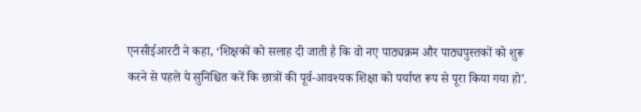एनसीईआरटी ने कहा, ‘शिक्षकों को सलाह दी जाती है कि वो नए पाठ्यक्रम और पाठ्यपुस्तकों को शुरू करने से पहले ये सुनिश्चित करें कि छात्रों की पूर्व-आवश्यक शिक्षा को पर्याप्त रूप से पूरा किया गया हो’.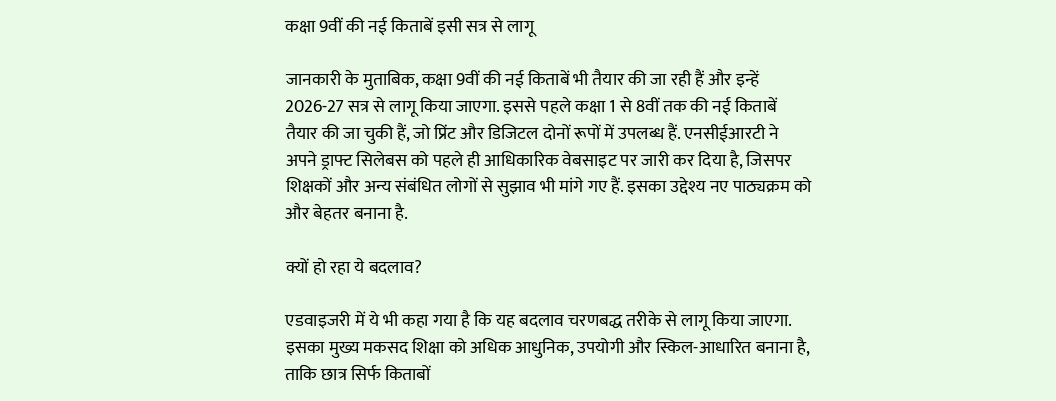कक्षा 9वीं की नई किताबें इसी सत्र से लागू

जानकारी के मुताबिक, कक्षा 9वीं की नई किताबें भी तैयार की जा रही हैं और इन्हें 2026-27 सत्र से लागू किया जाएगा. इससे पहले कक्षा 1 से 8वीं तक की नई किताबें तैयार की जा चुकी हैं, जो प्रिंट और डिजिटल दोनों रूपों में उपलब्ध हैं. एनसीईआरटी ने अपने ड्राफ्ट सिलेबस को पहले ही आधिकारिक वेबसाइट पर जारी कर दिया है, जिसपर शिक्षकों और अन्य संबंधित लोगों से सुझाव भी मांगे गए हैं. इसका उद्देश्य नए पाठ्यक्रम को और बेहतर बनाना है.

क्यों हो रहा ये बदलाव?

एडवाइजरी में ये भी कहा गया है कि यह बदलाव चरणबद्ध तरीके से लागू किया जाएगा. इसका मुख्य मकसद शिक्षा को अधिक आधुनिक, उपयोगी और स्किल-आधारित बनाना है, ताकि छात्र सिर्फ किताबों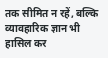तक सीमित न रहें, बल्कि व्यावहारिक ज्ञान भी हासिल कर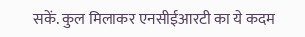सकें. कुल मिलाकर एनसीईआरटी का ये कदम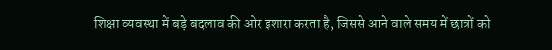शिक्षा व्यवस्था में बड़े बदलाव की ओर इशारा करता है, जिससे आने वाले समय में छात्रों को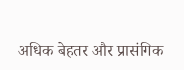अधिक बेहतर और प्रासंगिक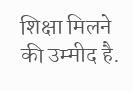शिक्षा मिलने की उम्मीद है.